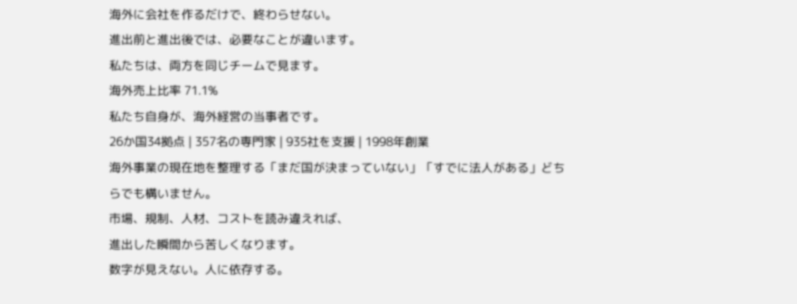海外に会社を作るだけで、終わらせない。
進出前と進出後では、必要なことが違います。
私たちは、両方を同じチームで見ます。
海外売上比率 71.1%
私たち自身が、海外経営の当事者です。
26か国34拠点 | 357名の専門家 | 935社を支援 | 1998年創業
海外事業の現在地を整理する「まだ国が決まっていない」「すでに法人がある」どちらでも構いません。
市場、規制、人材、コストを読み違えれば、
進出した瞬間から苦しくなります。
数字が見えない。人に依存する。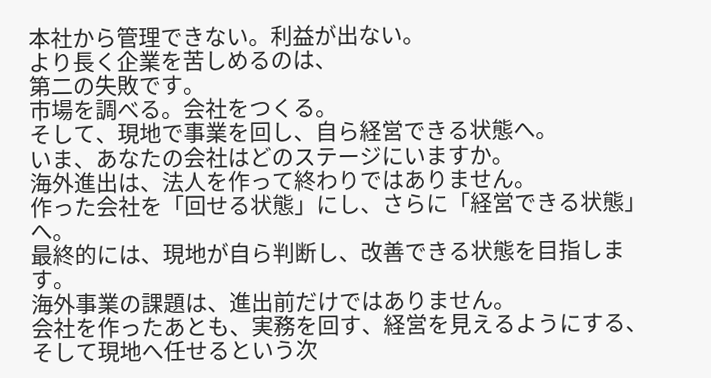本社から管理できない。利益が出ない。
より長く企業を苦しめるのは、
第二の失敗です。
市場を調べる。会社をつくる。
そして、現地で事業を回し、自ら経営できる状態へ。
いま、あなたの会社はどのステージにいますか。
海外進出は、法人を作って終わりではありません。
作った会社を「回せる状態」にし、さらに「経営できる状態」へ。
最終的には、現地が自ら判断し、改善できる状態を目指します。
海外事業の課題は、進出前だけではありません。
会社を作ったあとも、実務を回す、経営を見えるようにする、そして現地へ任せるという次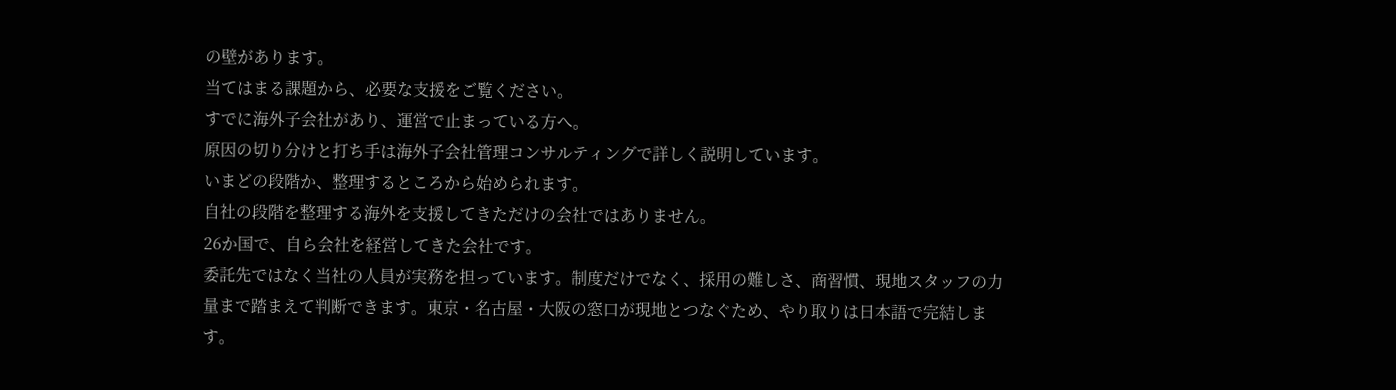の壁があります。
当てはまる課題から、必要な支援をご覧ください。
すでに海外子会社があり、運営で止まっている方へ。
原因の切り分けと打ち手は海外子会社管理コンサルティングで詳しく説明しています。
いまどの段階か、整理するところから始められます。
自社の段階を整理する海外を支援してきただけの会社ではありません。
26か国で、自ら会社を経営してきた会社です。
委託先ではなく当社の人員が実務を担っています。制度だけでなく、採用の難しさ、商習慣、現地スタッフの力量まで踏まえて判断できます。東京・名古屋・大阪の窓口が現地とつなぐため、やり取りは日本語で完結します。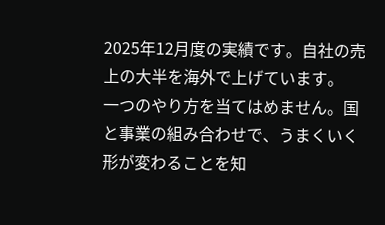2025年12月度の実績です。自社の売上の大半を海外で上げています。
一つのやり方を当てはめません。国と事業の組み合わせで、うまくいく形が変わることを知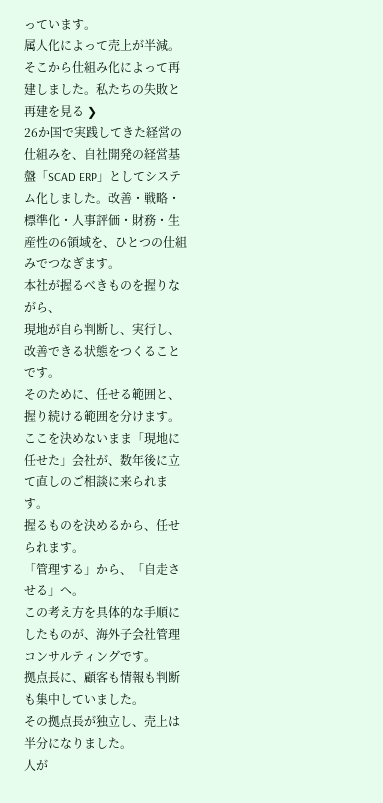っています。
属人化によって売上が半減。そこから仕組み化によって再建しました。私たちの失敗と再建を見る ❯
26か国で実践してきた経営の仕組みを、自社開発の経営基盤「SCAD ERP」としてシステム化しました。改善・戦略・標準化・人事評価・財務・生産性の6領域を、ひとつの仕組みでつなぎます。
本社が握るべきものを握りながら、
現地が自ら判断し、実行し、改善できる状態をつくることです。
そのために、任せる範囲と、握り続ける範囲を分けます。
ここを決めないまま「現地に任せた」会社が、数年後に立て直しのご相談に来られます。
握るものを決めるから、任せられます。
「管理する」から、「自走させる」へ。
この考え方を具体的な手順にしたものが、海外子会社管理コンサルティングです。
拠点長に、顧客も情報も判断も集中していました。
その拠点長が独立し、売上は半分になりました。
人が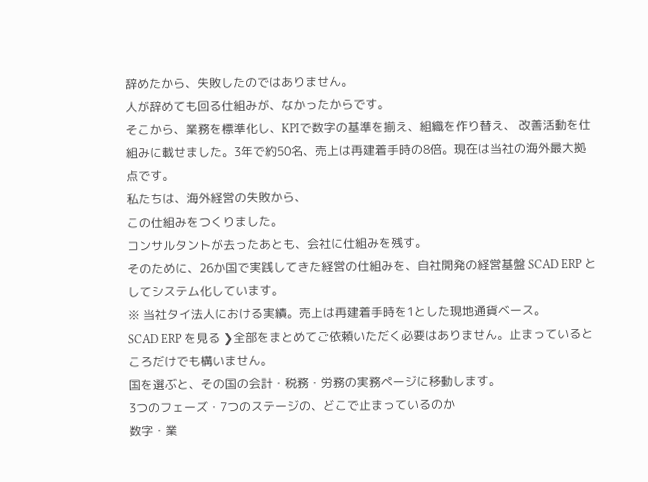辞めたから、失敗したのではありません。
人が辞めても回る仕組みが、なかったからです。
そこから、業務を標準化し、KPIで数字の基準を揃え、組織を作り替え、 改善活動を仕組みに載せました。3年で約50名、売上は再建着手時の8倍。現在は当社の海外最大拠点です。
私たちは、海外経営の失敗から、
この仕組みをつくりました。
コンサルタントが去ったあとも、会社に仕組みを残す。
そのために、26か国で実践してきた経営の仕組みを、自社開発の経営基盤 SCAD ERP としてシステム化しています。
※ 当社タイ法人における実績。売上は再建着手時を1とした現地通貨ベース。
SCAD ERP を見る ❯全部をまとめてご依頼いただく必要はありません。止まっているところだけでも構いません。
国を選ぶと、その国の会計・税務・労務の実務ページに移動します。
3つのフェーズ・7つのステージの、どこで止まっているのか
数字・業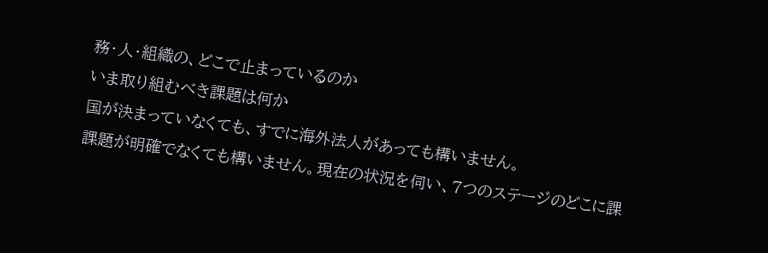務・人・組織の、どこで止まっているのか
いま取り組むべき課題は何か
国が決まっていなくても、すでに海外法人があっても構いません。
課題が明確でなくても構いません。現在の状況を伺い、7つのステージのどこに課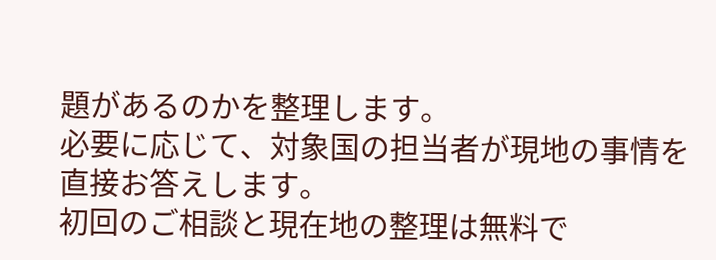題があるのかを整理します。
必要に応じて、対象国の担当者が現地の事情を直接お答えします。
初回のご相談と現在地の整理は無料で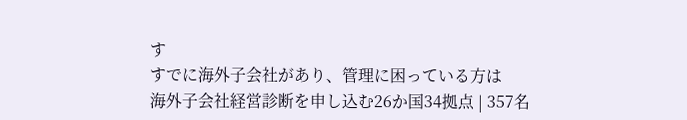す
すでに海外子会社があり、管理に困っている方は
海外子会社経営診断を申し込む26か国34拠点 | 357名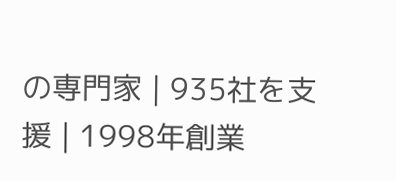の専門家 | 935社を支援 | 1998年創業